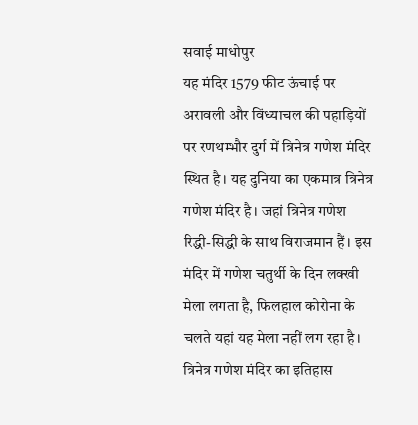सवाई माधोपुर
यह मंदिर 1579 फीट ऊंचाई पर अरावली और विंध्याचल की पहाड़ियों पर रणथम्भौर दुर्ग में त्रिनेत्र गणेश मंदिर स्थित है। यह दुनिया का एकमात्र त्रिनेत्र गणेश मंदिर है। जहां त्रिनेत्र गणेश रिद्धी-सिद्धी के साथ विराजमान हैं। इस मंदिर में गणेश चतुर्थी के दिन लक्खी मेला लगता है, फिलहाल कोरोना के चलते यहां यह मेला नहीं लग रहा है।
त्रिनेत्र गणेश मंदिर का इतिहास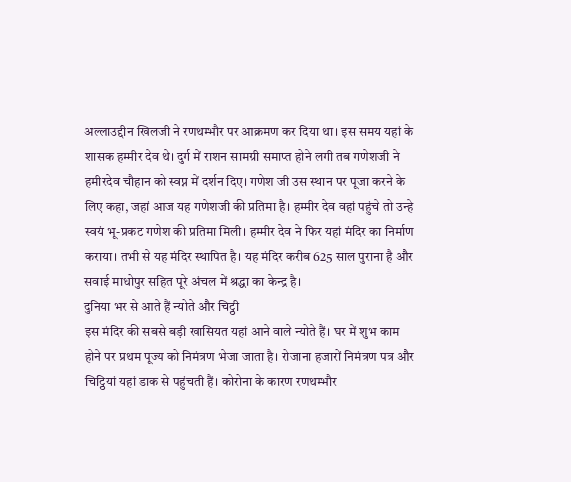अल्लाउद्दीन खिलजी ने रणथम्भौर पर आक्रमण कर दिया था। इस समय यहां के शासक हम्मीर देव थे। दुर्ग में राशन सामग्री समाप्त होने लगी तब गणेशजी ने हमीरदेव चौहान को स्वप्न में दर्शन दिए। गणेश जी उस स्थान पर पूजा करने के लिए कहा, जहां आज यह गणेशजी की प्रतिमा है। हम्मीर देव वहां पहुंचे तो उन्हे स्वयं भू-प्रकट गणेश की प्रतिमा मिली। हम्मीर देव ने फिर यहां मंदिर का निर्माण कराया। तभी से यह मंदिर स्थापित है। यह मंदिर करीब 625 साल पुराना है और सवाई माधोपुर सहित पूरे अंचल में श्रद्धा का केन्द्र है।
दुनिया भर से आते हैं न्योते और चिट्ठी
इस मंदिर की सबसे बड़ी खासियत यहां आने वाले न्योते हैं। घर में शुभ काम होने पर प्रथम पूज्य को निमंत्रण भेजा जाता है। रोजाना हजारों निमंत्रण पत्र और चिट्ठियां यहां डाक से पहुंचती हैं। कोरोना के कारण रणथम्भौर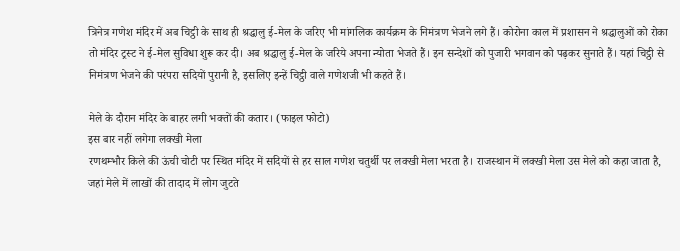त्रिनेत्र गणेश मंदिर में अब चिट्ठी के साथ ही श्रद्धालु ई-मेल के जरिए भी मांगलिक कार्यक्रम के निमंत्रण भेजने लगे हैं। कोरोना काल में प्रशासन ने श्रद्धालुओं को रोका तो मंदिर ट्रस्ट ने ई-मेल सुविधा शुरू कर दी। अब श्रद्धालु ई-मेल के जरिये अपना न्योता भेजते हैं। इन सन्देशों को पुजारी भगवान को पढ़कर सुनाते हैं। यहां चिट्ठी से निमंत्रण भेजने की परंपरा सदियों पुरानी है, इसलिए इन्हें चिट्ठी वाले गणेशजी भी कहते हैं।

मेले के दौरान मंदिर के बाहर लगी भक्तों की कतार। (फाइल फोटो)
इस बार नहीं लगेगा लक्खी मेला
रणथम्भौर किले की ऊंची चोटी पर स्थित मंदिर में सदियों से हर साल गणेश चतुर्थी पर लक्खी मेला भरता है। राजस्थान में लक्खी मेला उस मेले को कहा जाता है, जहां मेले में लाखों की तादाद में लोग जुटते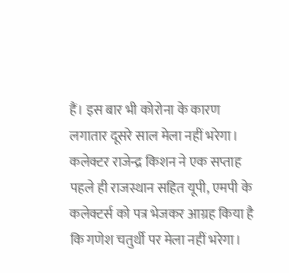हैं। इस बार भी कोरोना के कारण लगातार दूसरे साल मेला नहीं भरेगा। कलेक्टर राजेन्द्र किशन ने एक सप्ताह पहले ही राजस्थान सहित यूपी, एमपी के कलेक्टर्स को पत्र भेजकर आग्रह किया है कि गणेश चतुर्थी पर मेला नहीं भरेगा।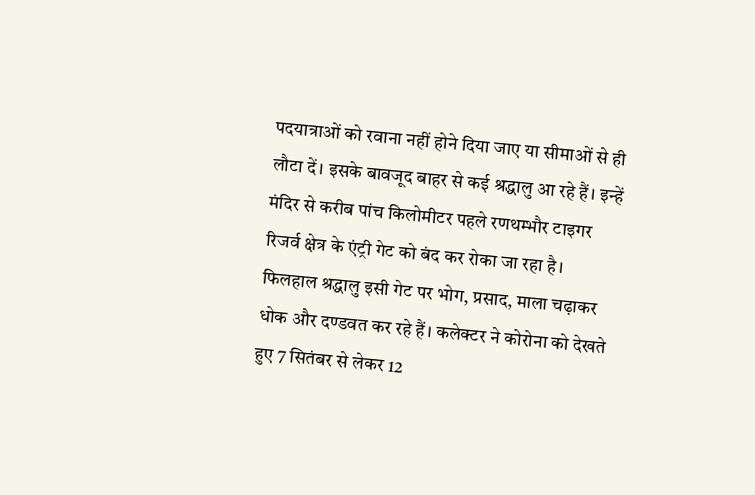पदयात्राओं को रवाना नहीं होने दिया जाए या सीमाओं से ही लौटा दें। इसके बावजूद बाहर से कई श्रद्धालु आ रहे हैं। इन्हें मंदिर से करीब पांच किलोमीटर पहले रणथम्भौर टाइगर रिजर्व क्षेत्र के एंट्री गेट को बंद कर रोका जा रहा है। फिलहाल श्रद्धालु इसी गेट पर भोग, प्रसाद, माला चढ़ाकर धोक और दण्डवत कर रहे हैं। कलेक्टर ने कोरोना को देखते हुए 7 सितंबर से लेकर 12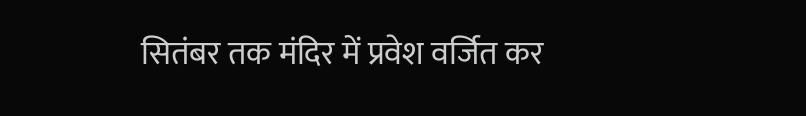सितंबर तक मंदिर में प्रवेश वर्जित कर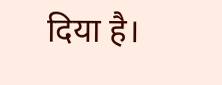दिया है।